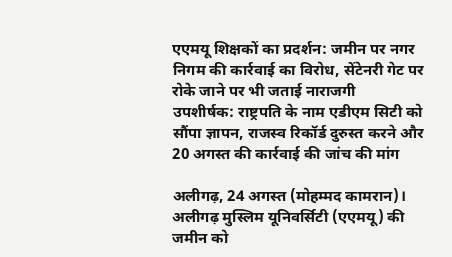एएमयू शिक्षकों का प्रदर्शन: जमीन पर नगर निगम की कार्रवाई का विरोध, सेंटेनरी गेट पर रोके जाने पर भी जताई नाराजगी
उपशीर्षक: राष्ट्रपति के नाम एडीएम सिटी को सौंपा ज्ञापन, राजस्व रिकॉर्ड दुरुस्त करने और 20 अगस्त की कार्रवाई की जांच की मांग

अलीगढ़, 24 अगस्त (मोहम्मद कामरान)।
अलीगढ़ मुस्लिम यूनिवर्सिटी (एएमयू) की जमीन को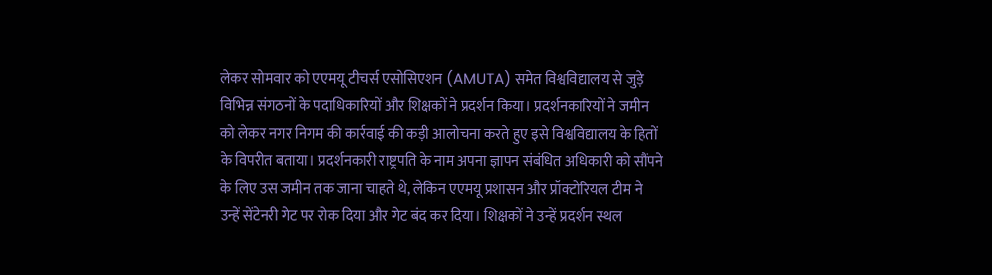लेकर सोमवार को एएमयू टीचर्स एसोसिएशन (AMUTA) समेत विश्वविद्यालय से जुड़े विभिन्न संगठनों के पदाधिकारियों और शिक्षकों ने प्रदर्शन किया। प्रदर्शनकारियों ने जमीन को लेकर नगर निगम की कार्रवाई की कड़ी आलोचना करते हुए इसे विश्वविद्यालय के हितों के विपरीत बताया। प्रदर्शनकारी राष्ट्रपति के नाम अपना ज्ञापन संबंधित अधिकारी को सौंपने के लिए उस जमीन तक जाना चाहते थे, लेकिन एएमयू प्रशासन और प्रॉक्टोरियल टीम ने उन्हें सेंटेनरी गेट पर रोक दिया और गेट बंद कर दिया। शिक्षकों ने उन्हें प्रदर्शन स्थल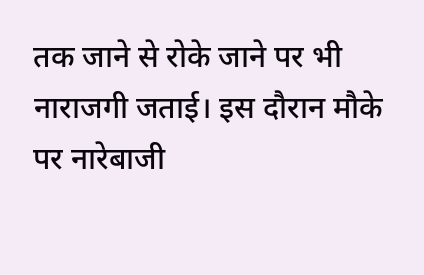तक जाने से रोके जाने पर भी नाराजगी जताई। इस दौरान मौके पर नारेबाजी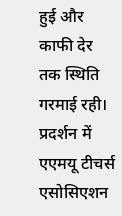हुई और काफी देर तक स्थिति गरमाई रही।
प्रदर्शन में एएमयू टीचर्स एसोसिएशन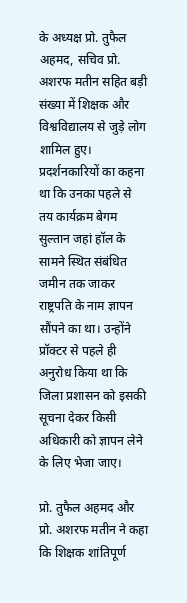के अध्यक्ष प्रो. तुफैल अहमद, सचिव प्रो. अशरफ मतीन सहित बड़ी संख्या में शिक्षक और विश्वविद्यालय से जुड़े लोग शामिल हुए। प्रदर्शनकारियों का कहना था कि उनका पहले से तय कार्यक्रम बेगम सुल्तान जहां हॉल के सामने स्थित संबंधित जमीन तक जाकर राष्ट्रपति के नाम ज्ञापन सौंपने का था। उन्होंने प्रॉक्टर से पहले ही अनुरोध किया था कि जिला प्रशासन को इसकी सूचना देकर किसी अधिकारी को ज्ञापन लेने के लिए भेजा जाए।

प्रो. तुफैल अहमद और प्रो. अशरफ मतीन ने कहा कि शिक्षक शांतिपूर्ण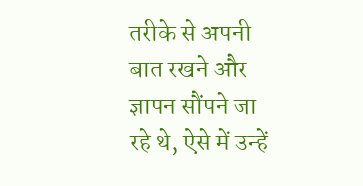तरीके से अपनी बात रखने और ज्ञापन सौंपने जा रहे थे, ऐसे में उन्हें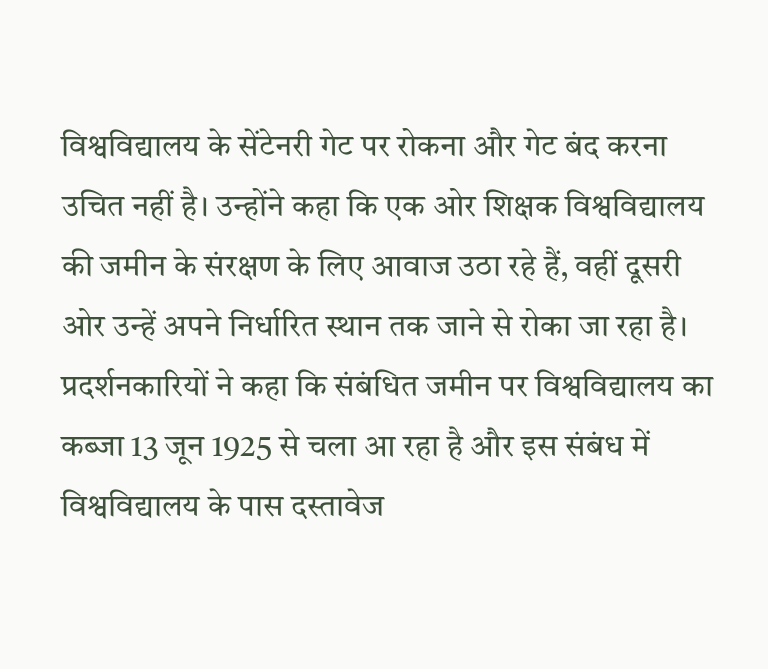विश्वविद्यालय के सेंटेनरी गेट पर रोकना और गेट बंद करना उचित नहीं है। उन्होंने कहा कि एक ओर शिक्षक विश्वविद्यालय की जमीन के संरक्षण के लिए आवाज उठा रहे हैं, वहीं दूसरी ओर उन्हें अपने निर्धारित स्थान तक जाने से रोका जा रहा है।
प्रदर्शनकारियों ने कहा कि संबंधित जमीन पर विश्वविद्यालय का कब्जा 13 जून 1925 से चला आ रहा है और इस संबंध में विश्वविद्यालय के पास दस्तावेज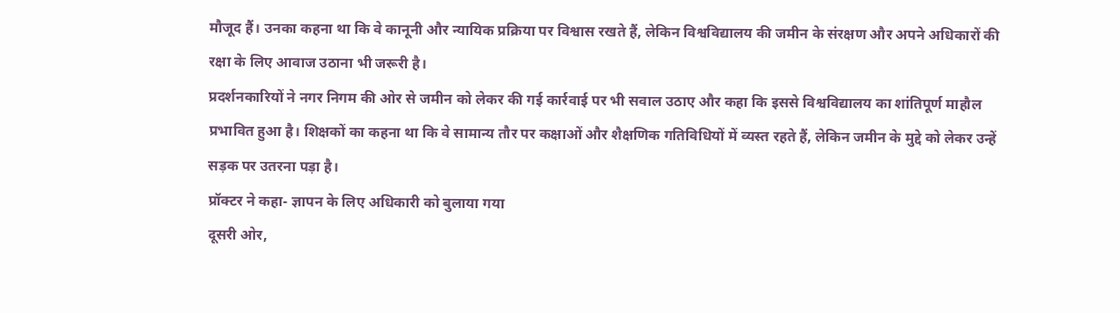मौजूद हैं। उनका कहना था कि वे कानूनी और न्यायिक प्रक्रिया पर विश्वास रखते हैं, लेकिन विश्वविद्यालय की जमीन के संरक्षण और अपने अधिकारों की रक्षा के लिए आवाज उठाना भी जरूरी है।
प्रदर्शनकारियों ने नगर निगम की ओर से जमीन को लेकर की गई कार्रवाई पर भी सवाल उठाए और कहा कि इससे विश्वविद्यालय का शांतिपूर्ण माहौल प्रभावित हुआ है। शिक्षकों का कहना था कि वे सामान्य तौर पर कक्षाओं और शैक्षणिक गतिविधियों में व्यस्त रहते हैं, लेकिन जमीन के मुद्दे को लेकर उन्हें सड़क पर उतरना पड़ा है।
प्रॉक्टर ने कहा- ज्ञापन के लिए अधिकारी को बुलाया गया
दूसरी ओर,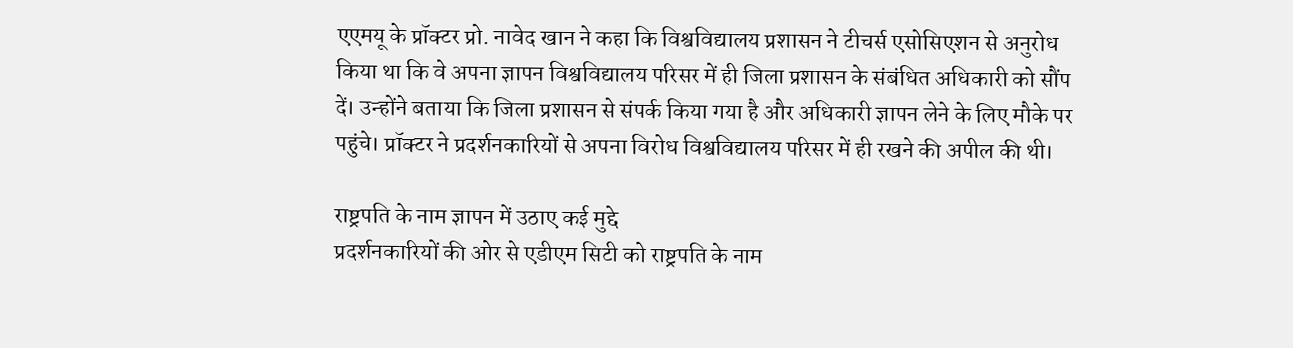एएमयू के प्रॉक्टर प्रो. नावेद खान ने कहा कि विश्वविद्यालय प्रशासन ने टीचर्स एसोसिएशन से अनुरोध किया था कि वे अपना ज्ञापन विश्वविद्यालय परिसर में ही जिला प्रशासन के संबंधित अधिकारी को सौंप दें। उन्होंने बताया कि जिला प्रशासन से संपर्क किया गया है और अधिकारी ज्ञापन लेने के लिए मौके पर पहुंचे। प्रॉक्टर ने प्रदर्शनकारियों से अपना विरोध विश्वविद्यालय परिसर में ही रखने की अपील की थी।

राष्ट्रपति के नाम ज्ञापन में उठाए कई मुद्दे
प्रदर्शनकारियों की ओर से एडीएम सिटी को राष्ट्रपति के नाम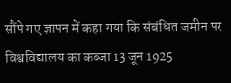सौंपे गए ज्ञापन में कहा गया कि संबंधित जमीन पर विश्वविद्यालय का कब्जा 13 जून 1925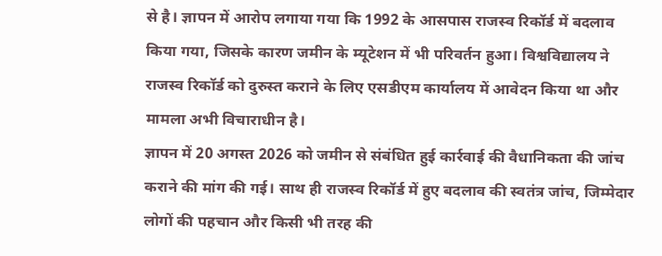से है। ज्ञापन में आरोप लगाया गया कि 1992 के आसपास राजस्व रिकॉर्ड में बदलाव किया गया, जिसके कारण जमीन के म्यूटेशन में भी परिवर्तन हुआ। विश्वविद्यालय ने राजस्व रिकॉर्ड को दुरुस्त कराने के लिए एसडीएम कार्यालय में आवेदन किया था और मामला अभी विचाराधीन है।
ज्ञापन में 20 अगस्त 2026 को जमीन से संबंधित हुई कार्रवाई की वैधानिकता की जांच कराने की मांग की गई। साथ ही राजस्व रिकॉर्ड में हुए बदलाव की स्वतंत्र जांच, जिम्मेदार लोगों की पहचान और किसी भी तरह की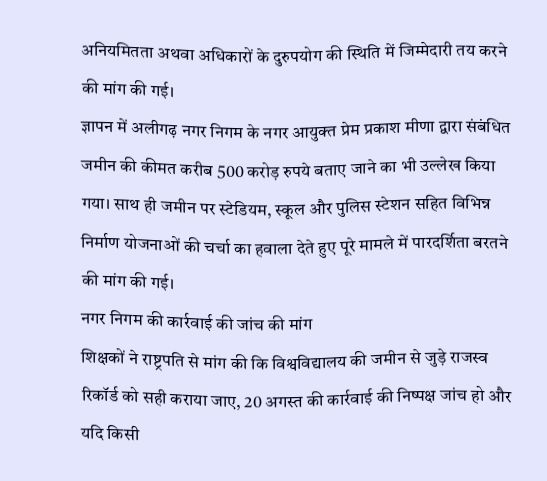अनियमितता अथवा अधिकारों के दुरुपयोग की स्थिति में जिम्मेदारी तय करने की मांग की गई।
ज्ञापन में अलीगढ़ नगर निगम के नगर आयुक्त प्रेम प्रकाश मीणा द्वारा संबंधित जमीन की कीमत करीब 500 करोड़ रुपये बताए जाने का भी उल्लेख किया गया। साथ ही जमीन पर स्टेडियम, स्कूल और पुलिस स्टेशन सहित विभिन्न निर्माण योजनाओं की चर्चा का हवाला देते हुए पूरे मामले में पारदर्शिता बरतने की मांग की गई।
नगर निगम की कार्रवाई की जांच की मांग
शिक्षकों ने राष्ट्रपति से मांग की कि विश्वविद्यालय की जमीन से जुड़े राजस्व रिकॉर्ड को सही कराया जाए, 20 अगस्त की कार्रवाई की निष्पक्ष जांच हो और यदि किसी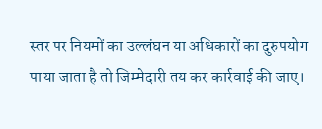स्तर पर नियमों का उल्लंघन या अधिकारों का दुरुपयोग पाया जाता है तो जिम्मेदारी तय कर कार्रवाई की जाए।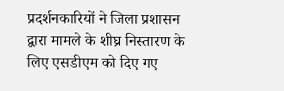प्रदर्शनकारियों ने जिला प्रशासन द्वारा मामले के शीघ्र निस्तारण के लिए एसडीएम को दिए गए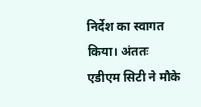निर्देश का स्वागत किया। अंततः एडीएम सिटी ने मौके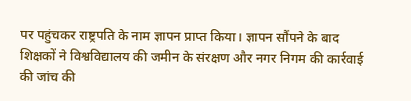पर पहुंचकर राष्ट्रपति के नाम ज्ञापन प्राप्त किया। ज्ञापन सौंपने के बाद शिक्षकों ने विश्वविद्यालय की जमीन के संरक्षण और नगर निगम की कार्रवाई की जांच की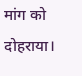मांग को दोहराया।